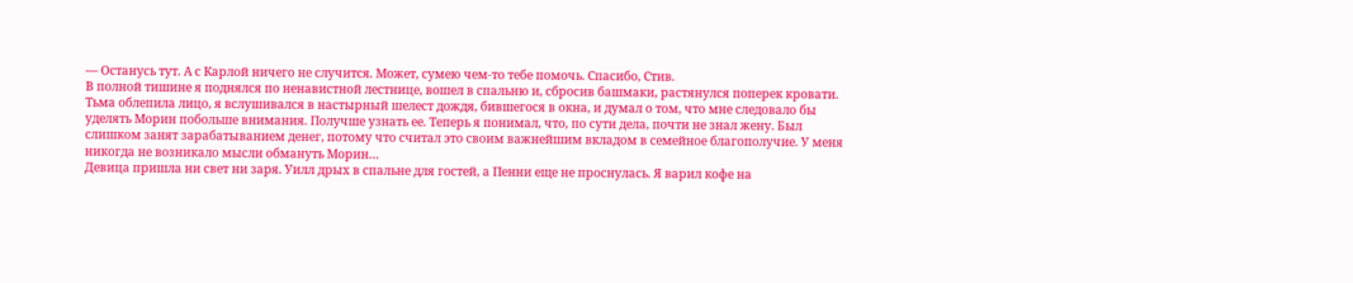— Останусь тут. А с Карлой ничего не случится. Может, сумею чем-то тебе помочь. Спасибо, Стив.
В полной тишине я поднялся по ненавистной лестнице, вошел в спальню и, сбросив башмаки, растянулся поперек кровати. Тьма облепила лицо, я вслушивался в настырный шелест дождя, бившегося в окна, и думал о том, что мне следовало бы уделять Морин побольше внимания. Получше узнать ее. Теперь я понимал, что, по сути дела, почти не знал жену. Был слишком занят зарабатыванием денег, потому что считал это своим важнейшим вкладом в семейное благополучие. У меня никогда не возникало мысли обмануть Морин…
Девица пришла ни свет ни заря. Уилл дрых в спальне для гостей, а Пенни еще не проснулась. Я варил кофе на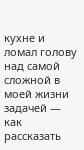кухне и ломал голову над самой сложной в моей жизни задачей — как рассказать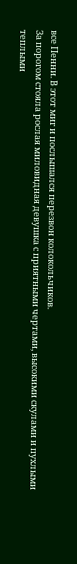все Пенни. В этот миг и послышался перезвон колокольчиков.
За порогом стояла рослая миловидная девушка с приятными чертами, высокими скулами и пухлыми теплыми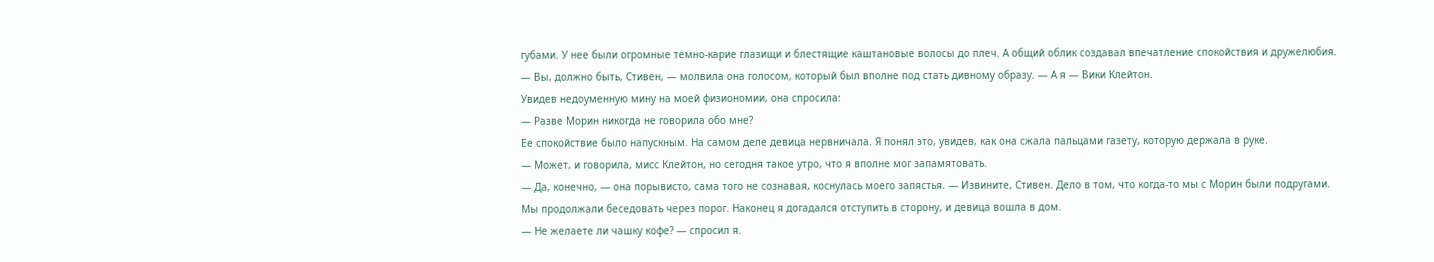губами. У нее были огромные темно-карие глазищи и блестящие каштановые волосы до плеч. А общий облик создавал впечатление спокойствия и дружелюбия.
— Вы, должно быть, Стивен, — молвила она голосом, который был вполне под стать дивному образу. — А я — Вики Клейтон.
Увидев недоуменную мину на моей физиономии, она спросила:
— Разве Морин никогда не говорила обо мне?
Ее спокойствие было напускным. На самом деле девица нервничала. Я понял это, увидев, как она сжала пальцами газету, которую держала в руке.
— Может, и говорила, мисс Клейтон, но сегодня такое утро, что я вполне мог запамятовать.
— Да, конечно, — она порывисто, сама того не сознавая, коснулась моего запястья. — Извините, Стивен. Дело в том, что когда-то мы с Морин были подругами.
Мы продолжали беседовать через порог. Наконец я догадался отступить в сторону, и девица вошла в дом.
— Не желаете ли чашку кофе? — спросил я.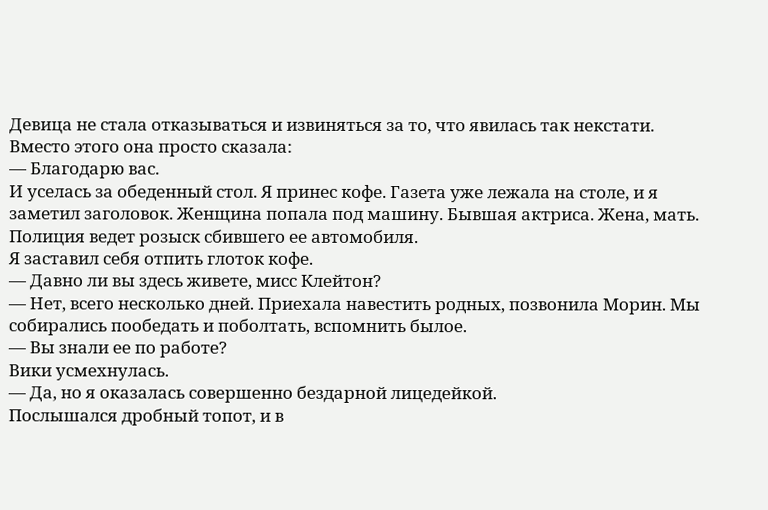Девица не стала отказываться и извиняться за то, что явилась так некстати. Вместо этого она просто сказала:
— Благодарю вас.
И уселась за обеденный стол. Я принес кофе. Газета уже лежала на столе, и я заметил заголовок. Женщина попала под машину. Бывшая актриса. Жена, мать. Полиция ведет розыск сбившего ее автомобиля.
Я заставил себя отпить глоток кофе.
— Давно ли вы здесь живете, мисс Клейтон?
— Нет, всего несколько дней. Приехала навестить родных, позвонила Морин. Мы собирались пообедать и поболтать, вспомнить былое.
— Вы знали ее по работе?
Вики усмехнулась.
— Да, но я оказалась совершенно бездарной лицедейкой.
Послышался дробный топот, и в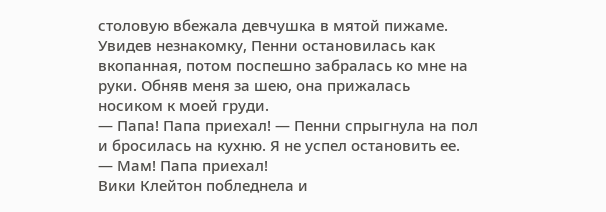столовую вбежала девчушка в мятой пижаме. Увидев незнакомку, Пенни остановилась как вкопанная, потом поспешно забралась ко мне на руки. Обняв меня за шею, она прижалась носиком к моей груди.
— Папа! Папа приехал! — Пенни спрыгнула на пол и бросилась на кухню. Я не успел остановить ее.
— Мам! Папа приехал!
Вики Клейтон побледнела и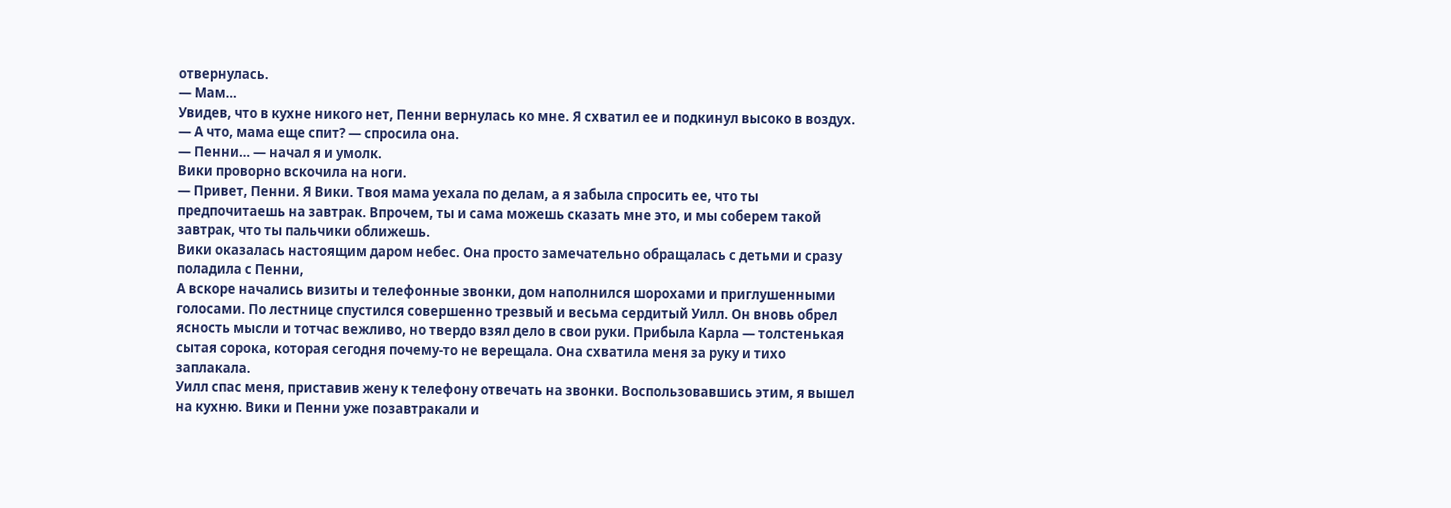отвернулась.
— Мам…
Увидев, что в кухне никого нет, Пенни вернулась ко мне. Я схватил ее и подкинул высоко в воздух.
— А что, мама еще спит? — спросила она.
— Пенни… — начал я и умолк.
Вики проворно вскочила на ноги.
— Привет, Пенни. Я Вики. Твоя мама уехала по делам, а я забыла спросить ее, что ты предпочитаешь на завтрак. Впрочем, ты и сама можешь сказать мне это, и мы соберем такой завтрак, что ты пальчики оближешь.
Вики оказалась настоящим даром небес. Она просто замечательно обращалась с детьми и сразу поладила с Пенни,
А вскоре начались визиты и телефонные звонки, дом наполнился шорохами и приглушенными голосами. По лестнице спустился совершенно трезвый и весьма сердитый Уилл. Он вновь обрел ясность мысли и тотчас вежливо, но твердо взял дело в свои руки. Прибыла Карла — толстенькая сытая сорока, которая сегодня почему-то не верещала. Она схватила меня за руку и тихо заплакала.
Уилл спас меня, приставив жену к телефону отвечать на звонки. Воспользовавшись этим, я вышел на кухню. Вики и Пенни уже позавтракали и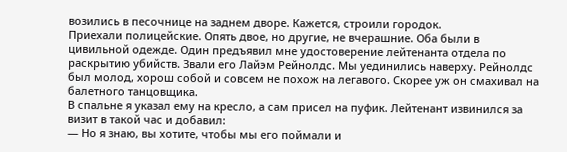возились в песочнице на заднем дворе. Кажется, строили городок.
Приехали полицейские. Опять двое, но другие, не вчерашние. Оба были в цивильной одежде. Один предъявил мне удостоверение лейтенанта отдела по раскрытию убийств. Звали его Лайэм Рейнолдс. Мы уединились наверху. Рейнолдс был молод, хорош собой и совсем не похож на легавого. Скорее уж он смахивал на балетного танцовщика.
В спальне я указал ему на кресло, а сам присел на пуфик. Лейтенант извинился за визит в такой час и добавил:
— Но я знаю, вы хотите, чтобы мы его поймали и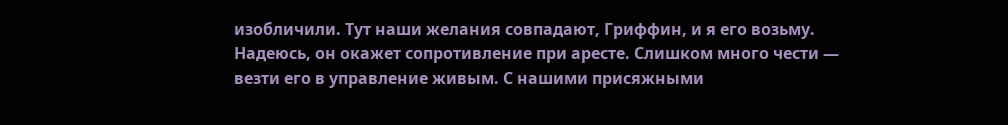изобличили. Тут наши желания совпадают, Гриффин, и я его возьму. Надеюсь, он окажет сопротивление при аресте. Слишком много чести — везти его в управление живым. С нашими присяжными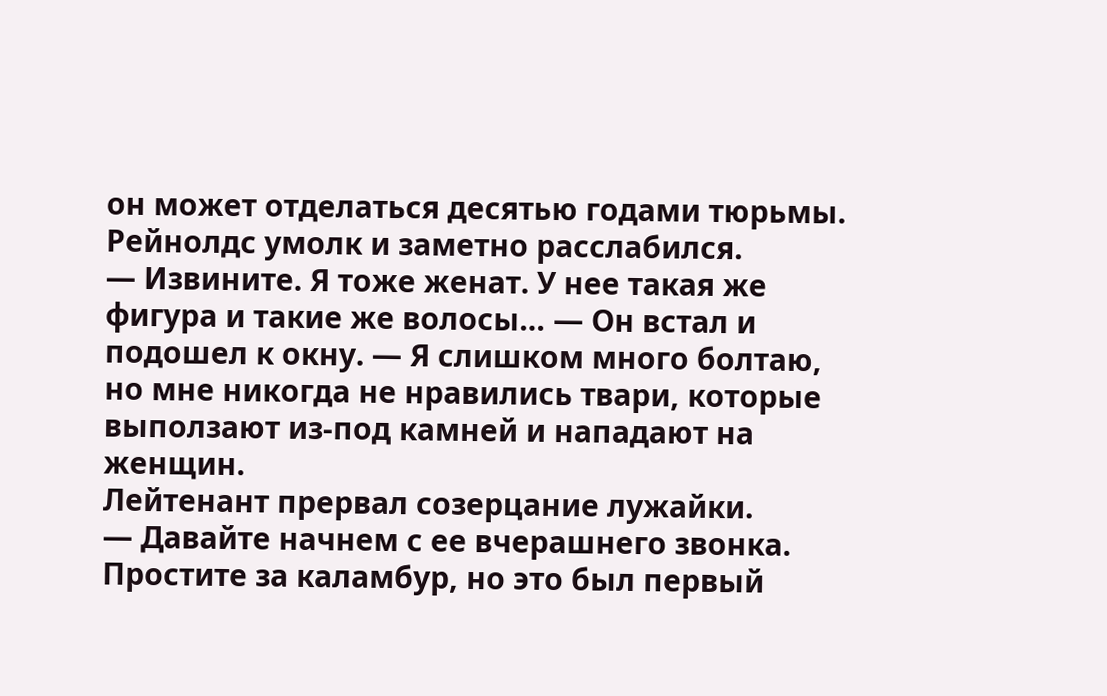он может отделаться десятью годами тюрьмы.
Рейнолдс умолк и заметно расслабился.
— Извините. Я тоже женат. У нее такая же фигура и такие же волосы… — Он встал и подошел к окну. — Я слишком много болтаю, но мне никогда не нравились твари, которые выползают из-под камней и нападают на женщин.
Лейтенант прервал созерцание лужайки.
— Давайте начнем с ее вчерашнего звонка. Простите за каламбур, но это был первый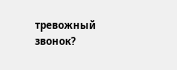тревожный звонок?